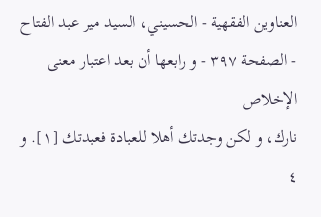العناوين الفقهية - الحسيني، السيد مير عبد الفتاح - الصفحة ٣٩٧ - و رابعها أن بعد اعتبار معنى الإخلاص
نارك، و لكن وجدتك أهلا للعبادة فعبدتك [١]. و ٤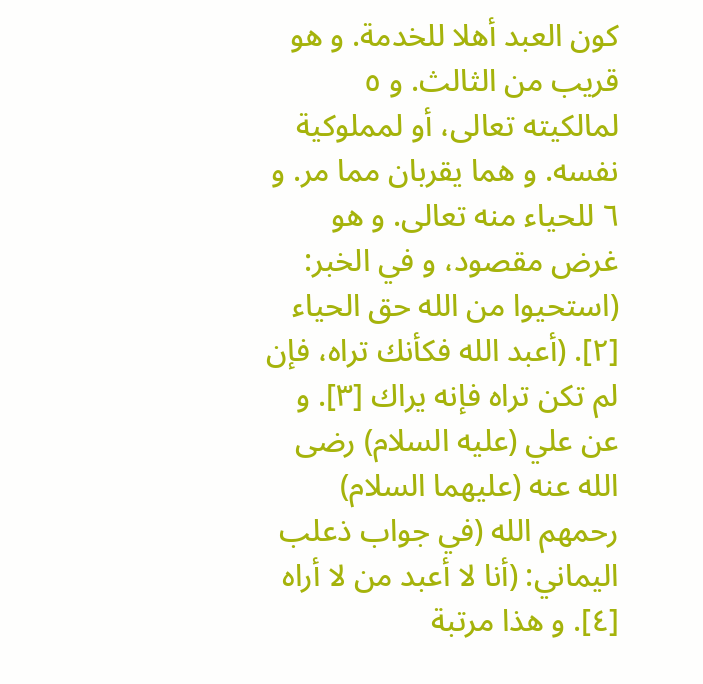كون العبد أهلا للخدمة. و هو قريب من الثالث. و ٥ لمالكيته تعالى، أو لمملوكية نفسه. و هما يقربان مما مر. و ٦ للحياء منه تعالى. و هو غرض مقصود، و في الخبر: (استحيوا من الله حق الحياء [٢]. (أعبد الله فكأنك تراه، فإن لم تكن تراه فإنه يراك [٣]. و عن علي (عليه السلام) رضى الله عنه (عليهما السلام) رحمهم الله (في جواب ذعلب اليماني: (أنا لا أعبد من لا أراه [٤]. و هذا مرتبة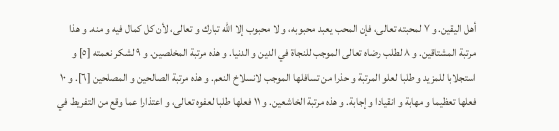أهل اليقين. و ٧ لمحبته تعالى، فإن المحب يعبد محبوبه، و لا محبوب إلا الله تبارك و تعالى، لأن كل كمال فيه و منه. و هذا مرتبة المشتاقين. و ٨ لطلب رضاه تعالى الموجب للنجاة في الدين و الدنيا. و هذه مرتبة المخلصين. و ٩ لشكر نعمته [٥] و استجلابا للمزيد و طلبا لعلو المرتبة و حذرا من تسافلها الموجب لانسلاخ النعم. و هذه مرتبة الصالحين و المصلحين [٦]. و ١٠ فعلها تعظيما و مهابة و انقيادا و إجابة. و هذه مرتبة الخاشعين. و ١١ فعلها طلبا لعفوه تعالى، و اعتذارا عما وقع من التفريط في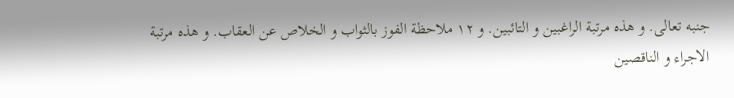جنبه تعالى. و هذه مرتبة الراغبين و التائبين. و ١٢ ملاحظة الفوز بالثواب و الخلاص عن العقاب. و هذه مرتبة الاجراء و الناقصين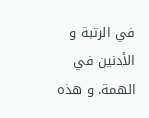في الرتبة و الأدنين في الهمة. و هذه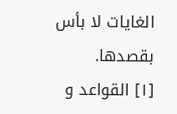الغايات لا بأس بقصدها.
[١] القواعد و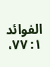الفوائد ١: ٧٧،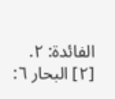الفائدة: ٢.
[٢] البحار ٦: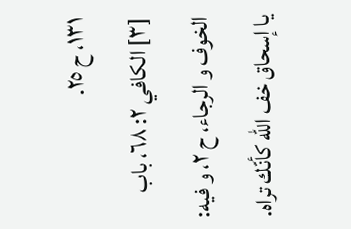١٣١، ح ٢٥.
[٣] الكافي ٢: ٦٨، باب الخوف و الرجاء، ح ٢، و فيه: يا إسحاق خف اللّه كأنّك تراه.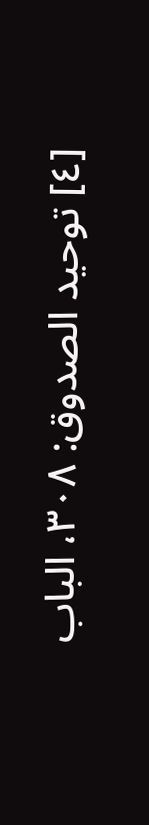[٤] توحيد الصدوق: ٣٠٨، الباب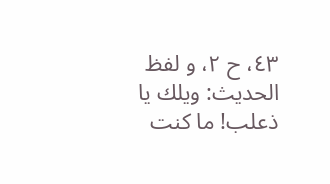٤٣، ح ٢، و لفظ الحديث: ويلك يا ذعلب! ما كنت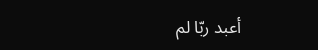أعبد ربّا لم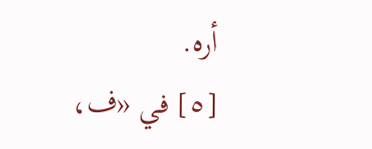أره.
[٥] في «ف،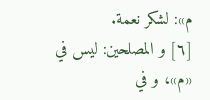م»: لشكر نعمة.
[٦] و المصلحين: ليس في «م»، و في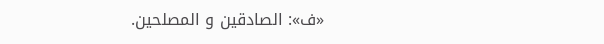«ف»: الصادقين و المصلحين.